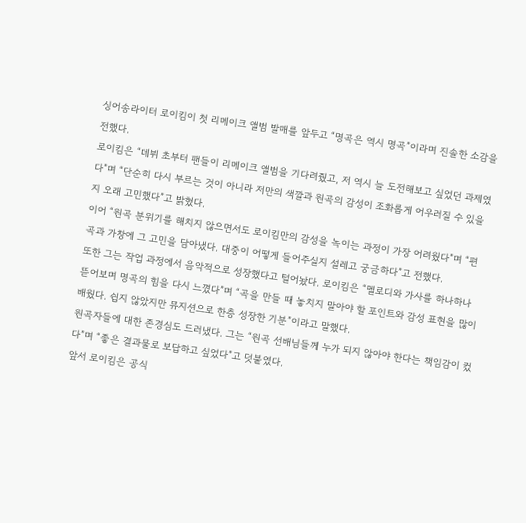싱어송라이터 로이킴이 첫 리메이크 앨범 발매를 앞두고 “명곡은 역시 명곡”이라며 진솔한 소감을 전했다.
로이킴은 “데뷔 초부터 팬들이 리메이크 앨범을 기다려줬고, 저 역시 늘 도전해보고 싶었던 과제였다”며 “단순히 다시 부르는 것이 아니라 저만의 색깔과 원곡의 감성이 조화롭게 어우러질 수 있을지 오래 고민했다”고 밝혔다.
이어 “원곡 분위기를 해치지 않으면서도 로이킴만의 감성을 녹이는 과정이 가장 어려웠다”며 “편곡과 가창에 그 고민을 담아냈다. 대중이 어떻게 들어주실지 설레고 궁금하다”고 전했다.
또한 그는 작업 과정에서 음악적으로 성장했다고 털어놨다. 로이킴은 “멜로디와 가사를 하나하나 뜯어보며 명곡의 힘을 다시 느꼈다”며 “곡을 만들 때 놓치지 말아야 할 포인트와 감성 표현을 많이 배웠다. 쉽지 않았지만 뮤지션으로 한층 성장한 기분”이라고 말했다.
원곡자들에 대한 존경심도 드러냈다. 그는 “원곡 선배님들께 누가 되지 않아야 한다는 책임감이 컸다”며 “좋은 결과물로 보답하고 싶었다”고 덧붙였다.
앞서 로이킴은 공식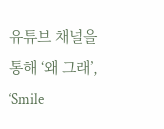유튜브 채널을 통해 ‘왜 그래’, ‘Smile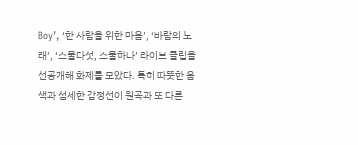Boy’, ‘한 사람을 위한 마음’, ‘바람의 노래’, ‘스물다섯, 스물하나’ 라이브 클립을 선공개해 화제를 모았다. 특히 따뜻한 음색과 섬세한 감정선이 원곡과 또 다른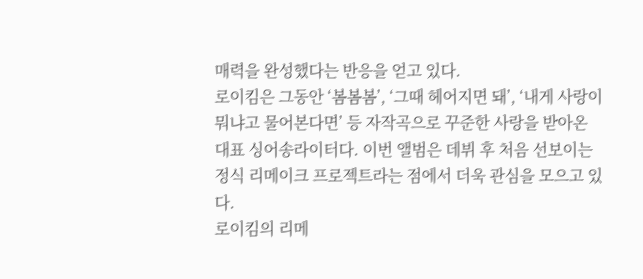매력을 완성했다는 반응을 얻고 있다.
로이킴은 그동안 ‘봄봄봄’, ‘그때 헤어지면 돼’, ‘내게 사랑이 뭐냐고 물어본다면’ 등 자작곡으로 꾸준한 사랑을 받아온 대표 싱어송라이터다. 이번 앨범은 데뷔 후 처음 선보이는 정식 리메이크 프로젝트라는 점에서 더욱 관심을 모으고 있다.
로이킴의 리메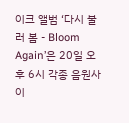이크 앨범 ‘다시 불러 봄 - Bloom Again’은 20일 오후 6시 각종 음원사이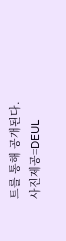트를 통해 공개된다.
사진제공=DEUL